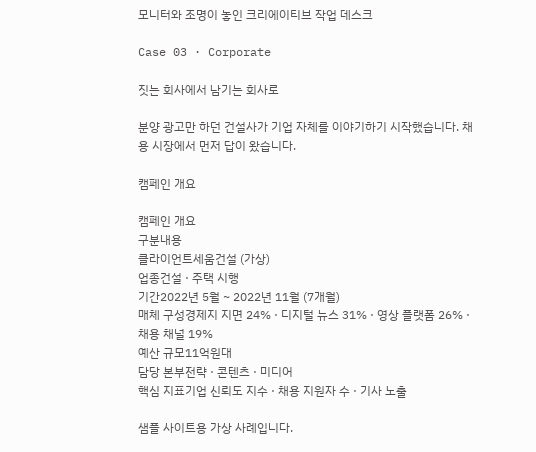모니터와 조명이 놓인 크리에이티브 작업 데스크

Case 03 · Corporate

짓는 회사에서 남기는 회사로

분양 광고만 하던 건설사가 기업 자체를 이야기하기 시작했습니다. 채용 시장에서 먼저 답이 왔습니다.

캠페인 개요

캠페인 개요
구분내용
클라이언트세움건설 (가상)
업종건설 · 주택 시행
기간2022년 5월 ~ 2022년 11월 (7개월)
매체 구성경제지 지면 24% · 디지털 뉴스 31% · 영상 플랫폼 26% · 채용 채널 19%
예산 규모11억원대
담당 본부전략 · 콘텐츠 · 미디어
핵심 지표기업 신뢰도 지수 · 채용 지원자 수 · 기사 노출

샘플 사이트용 가상 사례입니다.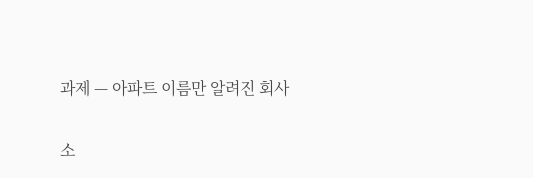과제 — 아파트 이름만 알려진 회사

소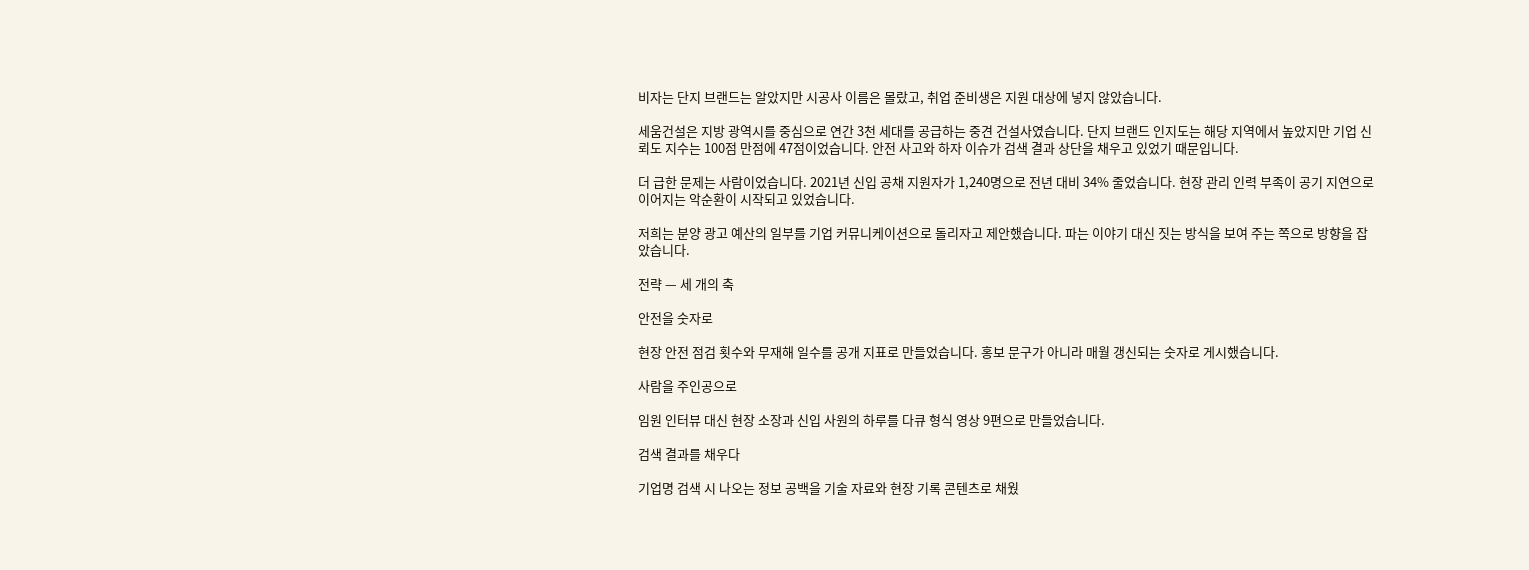비자는 단지 브랜드는 알았지만 시공사 이름은 몰랐고, 취업 준비생은 지원 대상에 넣지 않았습니다.

세움건설은 지방 광역시를 중심으로 연간 3천 세대를 공급하는 중견 건설사였습니다. 단지 브랜드 인지도는 해당 지역에서 높았지만 기업 신뢰도 지수는 100점 만점에 47점이었습니다. 안전 사고와 하자 이슈가 검색 결과 상단을 채우고 있었기 때문입니다.

더 급한 문제는 사람이었습니다. 2021년 신입 공채 지원자가 1,240명으로 전년 대비 34% 줄었습니다. 현장 관리 인력 부족이 공기 지연으로 이어지는 악순환이 시작되고 있었습니다.

저희는 분양 광고 예산의 일부를 기업 커뮤니케이션으로 돌리자고 제안했습니다. 파는 이야기 대신 짓는 방식을 보여 주는 쪽으로 방향을 잡았습니다.

전략 — 세 개의 축

안전을 숫자로

현장 안전 점검 횟수와 무재해 일수를 공개 지표로 만들었습니다. 홍보 문구가 아니라 매월 갱신되는 숫자로 게시했습니다.

사람을 주인공으로

임원 인터뷰 대신 현장 소장과 신입 사원의 하루를 다큐 형식 영상 9편으로 만들었습니다.

검색 결과를 채우다

기업명 검색 시 나오는 정보 공백을 기술 자료와 현장 기록 콘텐츠로 채웠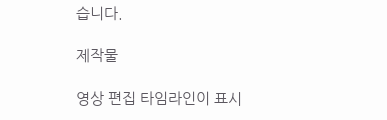습니다.

제작물

영상 편집 타임라인이 표시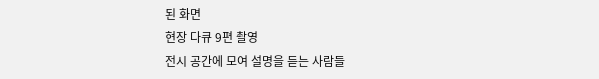된 화면
현장 다큐 9편 촬영
전시 공간에 모여 설명을 듣는 사람들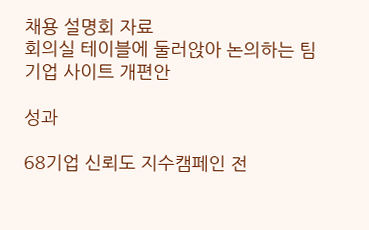채용 설명회 자료
회의실 테이블에 둘러앉아 논의하는 팀
기업 사이트 개편안

성과

68기업 신뢰도 지수캠페인 전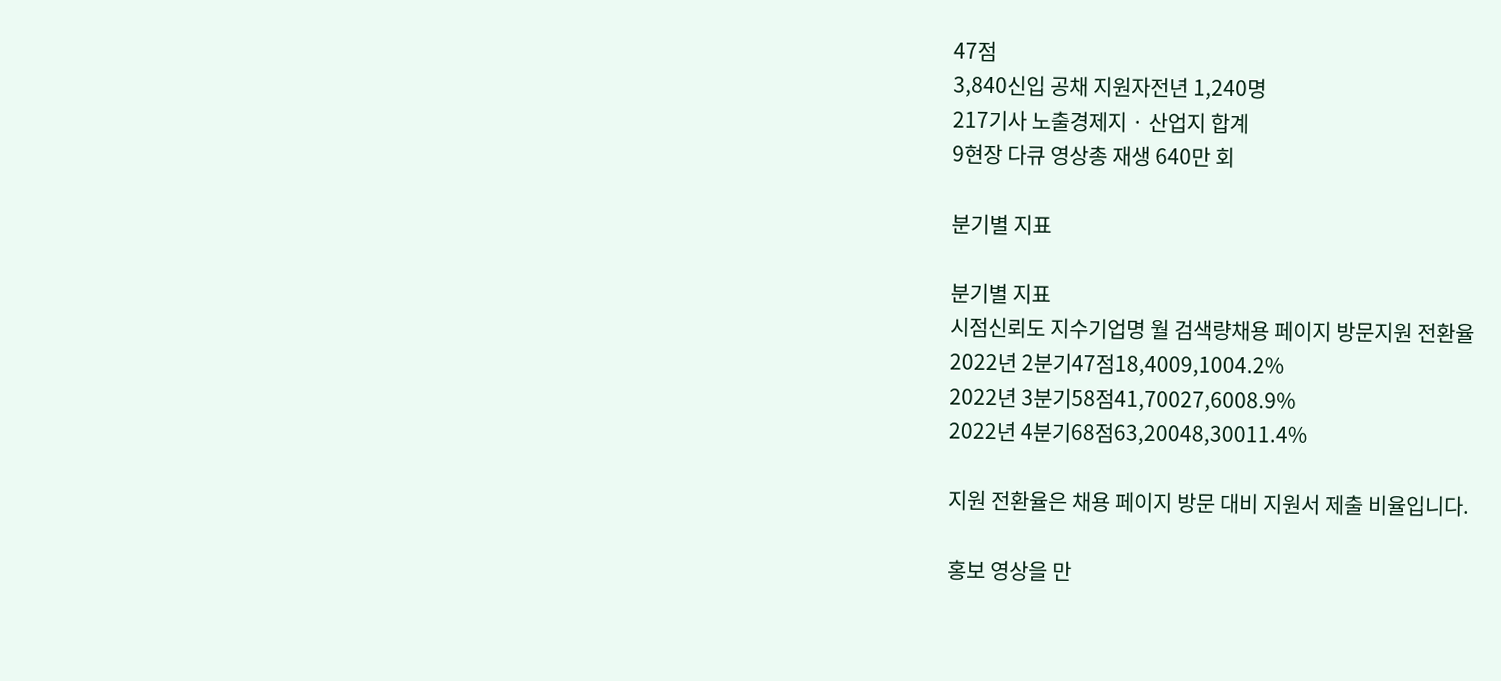47점
3,840신입 공채 지원자전년 1,240명
217기사 노출경제지 · 산업지 합계
9현장 다큐 영상총 재생 640만 회

분기별 지표

분기별 지표
시점신뢰도 지수기업명 월 검색량채용 페이지 방문지원 전환율
2022년 2분기47점18,4009,1004.2%
2022년 3분기58점41,70027,6008.9%
2022년 4분기68점63,20048,30011.4%

지원 전환율은 채용 페이지 방문 대비 지원서 제출 비율입니다.

홍보 영상을 만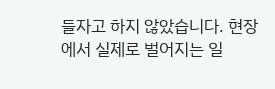들자고 하지 않았습니다. 현장에서 실제로 벌어지는 일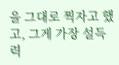을 그대로 찍자고 했고, 그게 가장 설득력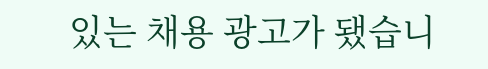있는 채용 광고가 됐습니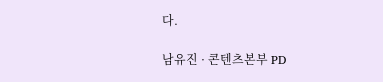다.

남유진 · 콘텐츠본부 PD